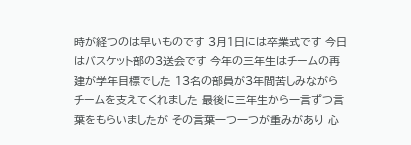時が経つのは早いものです 3月1日には卒業式です 今日はバスケット部の3送会です 今年の三年生はチームの再建が学年目標でした 13名の部員が3年間苦しみながらチームを支えてくれました 最後に三年生から一言ずつ言葉をもらいましたが その言葉一つ一つが重みがあり 心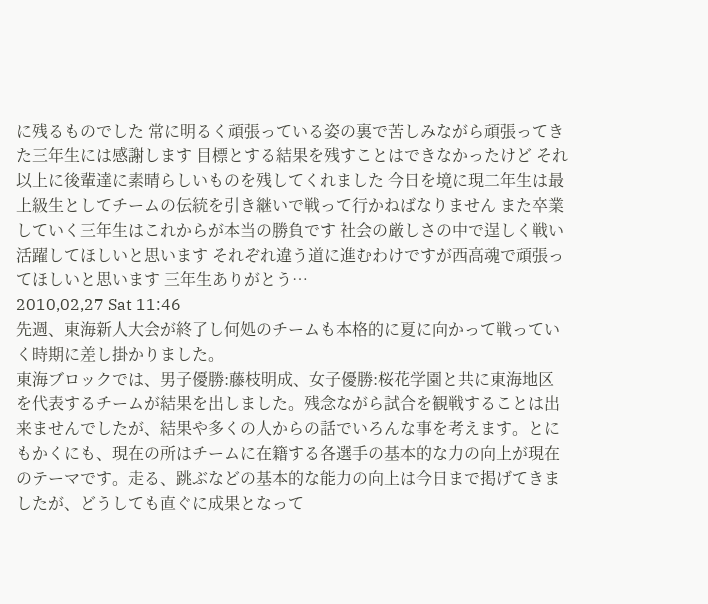に残るものでした 常に明るく頑張っている姿の裏で苦しみながら頑張ってきた三年生には感謝します 目標とする結果を残すことはできなかったけど それ以上に後輩達に素晴らしいものを残してくれました 今日を境に現二年生は最上級生としてチームの伝統を引き継いで戦って行かねばなりません また卒業していく三年生はこれからが本当の勝負です 社会の厳しさの中で逞しく戦い活躍してほしいと思います それぞれ違う道に進むわけですが西高魂で頑張ってほしいと思います 三年生ありがとう…
2010,02,27 Sat 11:46
先週、東海新人大会が終了し何処のチームも本格的に夏に向かって戦っていく時期に差し掛かりました。
東海ブロックでは、男子優勝:藤枝明成、女子優勝:桜花学園と共に東海地区を代表するチームが結果を出しました。残念ながら試合を観戦することは出来ませんでしたが、結果や多くの人からの話でいろんな事を考えます。とにもかくにも、現在の所はチームに在籍する各選手の基本的な力の向上が現在のテーマです。走る、跳ぶなどの基本的な能力の向上は今日まで掲げてきましたが、どうしても直ぐに成果となって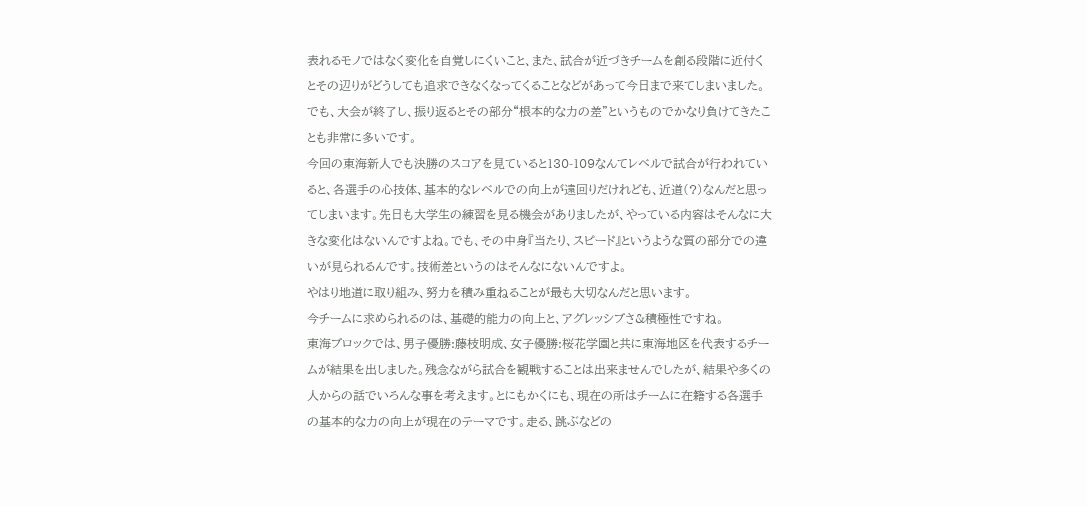表れるモノではなく変化を自覚しにくいこと、また、試合が近づきチームを創る段階に近付くとその辺りがどうしても追求できなくなってくることなどがあって今日まで来てしまいました。でも、大会が終了し、振り返るとその部分“根本的な力の差”というものでかなり負けてきたことも非常に多いです。
今回の東海新人でも決勝のスコアを見ていると130-109なんてレベルで試合が行われていると、各選手の心技体、基本的なレベルでの向上が遠回りだけれども、近道(?)なんだと思ってしまいます。先日も大学生の練習を見る機会がありましたが、やっている内容はそんなに大きな変化はないんですよね。でも、その中身『当たり、スピード』というような質の部分での違いが見られるんです。技術差というのはそんなにないんですよ。
やはり地道に取り組み、努力を積み重ねることが最も大切なんだと思います。
今チームに求められるのは、基礎的能力の向上と、アグレッシブさ&積極性ですね。
東海ブロックでは、男子優勝:藤枝明成、女子優勝:桜花学園と共に東海地区を代表するチームが結果を出しました。残念ながら試合を観戦することは出来ませんでしたが、結果や多くの人からの話でいろんな事を考えます。とにもかくにも、現在の所はチームに在籍する各選手の基本的な力の向上が現在のテーマです。走る、跳ぶなどの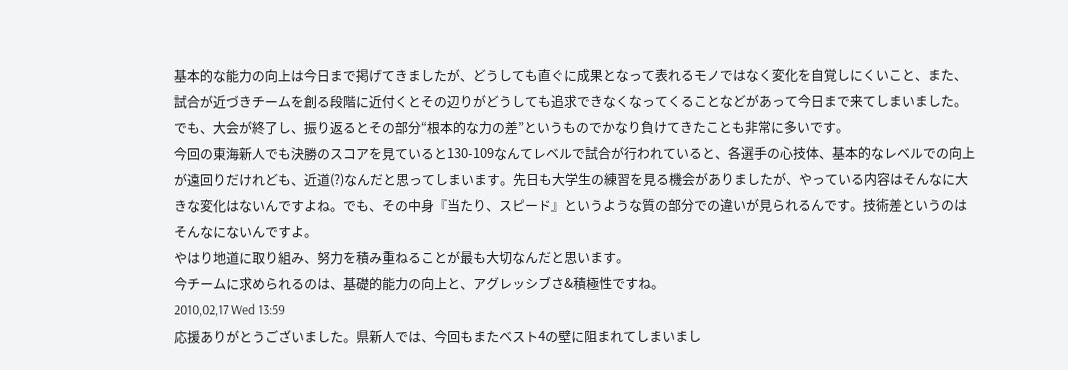基本的な能力の向上は今日まで掲げてきましたが、どうしても直ぐに成果となって表れるモノではなく変化を自覚しにくいこと、また、試合が近づきチームを創る段階に近付くとその辺りがどうしても追求できなくなってくることなどがあって今日まで来てしまいました。でも、大会が終了し、振り返るとその部分“根本的な力の差”というものでかなり負けてきたことも非常に多いです。
今回の東海新人でも決勝のスコアを見ていると130-109なんてレベルで試合が行われていると、各選手の心技体、基本的なレベルでの向上が遠回りだけれども、近道(?)なんだと思ってしまいます。先日も大学生の練習を見る機会がありましたが、やっている内容はそんなに大きな変化はないんですよね。でも、その中身『当たり、スピード』というような質の部分での違いが見られるんです。技術差というのはそんなにないんですよ。
やはり地道に取り組み、努力を積み重ねることが最も大切なんだと思います。
今チームに求められるのは、基礎的能力の向上と、アグレッシブさ&積極性ですね。
2010,02,17 Wed 13:59
応援ありがとうございました。県新人では、今回もまたベスト4の壁に阻まれてしまいまし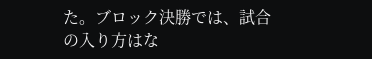た。ブロック決勝では、試合の入り方はな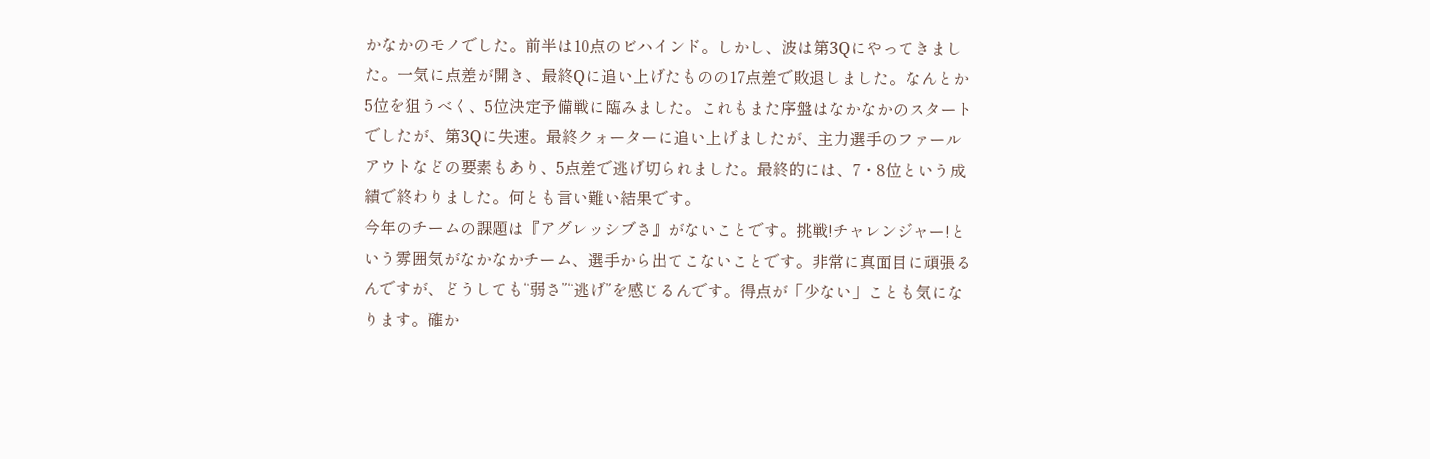かなかのモノでした。前半は10点のビハインド。しかし、波は第3Qにやってきました。一気に点差が開き、最終Qに追い上げたものの17点差で敗退しました。なんとか5位を狙うべく、5位決定予備戦に臨みました。これもまた序盤はなかなかのスタートでしたが、第3Qに失速。最終クォーターに追い上げましたが、主力選手のファールアウトなどの要素もあり、5点差で逃げ切られました。最終的には、7・8位という成績で終わりました。何とも言い難い結果です。
今年のチームの課題は『アグレッシブさ』がないことです。挑戦!チャレンジャー!という雰囲気がなかなかチーム、選手から出てこないことです。非常に真面目に頑張るんですが、どうしても“弱さ”“逃げ”を感じるんです。得点が「少ない」ことも気になります。確か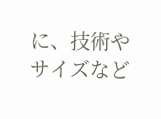に、技術やサイズなど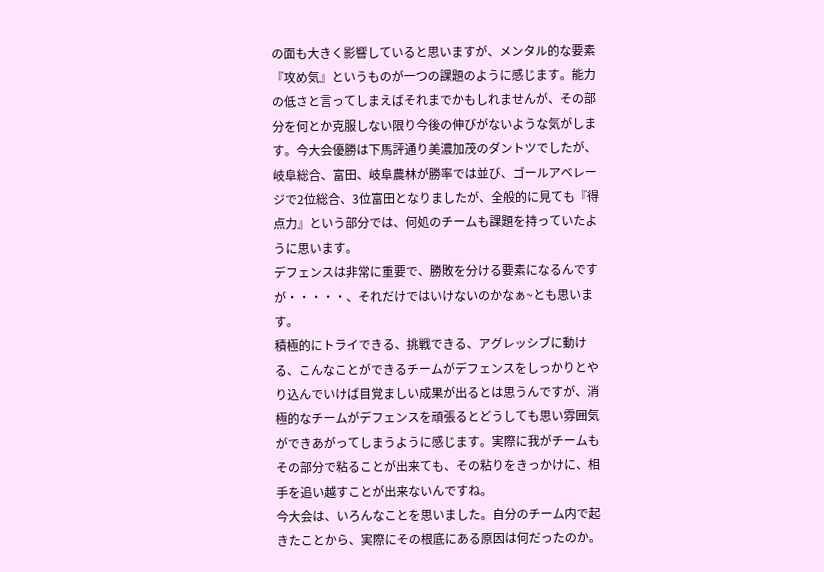の面も大きく影響していると思いますが、メンタル的な要素『攻め気』というものが一つの課題のように感じます。能力の低さと言ってしまえばそれまでかもしれませんが、その部分を何とか克服しない限り今後の伸びがないような気がします。今大会優勝は下馬評通り美濃加茂のダントツでしたが、岐阜総合、富田、岐阜農林が勝率では並び、ゴールアベレージで2位総合、3位富田となりましたが、全般的に見ても『得点力』という部分では、何処のチームも課題を持っていたように思います。
デフェンスは非常に重要で、勝敗を分ける要素になるんですが・・・・・、それだけではいけないのかなぁ~とも思います。
積極的にトライできる、挑戦できる、アグレッシブに動ける、こんなことができるチームがデフェンスをしっかりとやり込んでいけば目覚ましい成果が出るとは思うんですが、消極的なチームがデフェンスを頑張るとどうしても思い雰囲気ができあがってしまうように感じます。実際に我がチームもその部分で粘ることが出来ても、その粘りをきっかけに、相手を追い越すことが出来ないんですね。
今大会は、いろんなことを思いました。自分のチーム内で起きたことから、実際にその根底にある原因は何だったのか。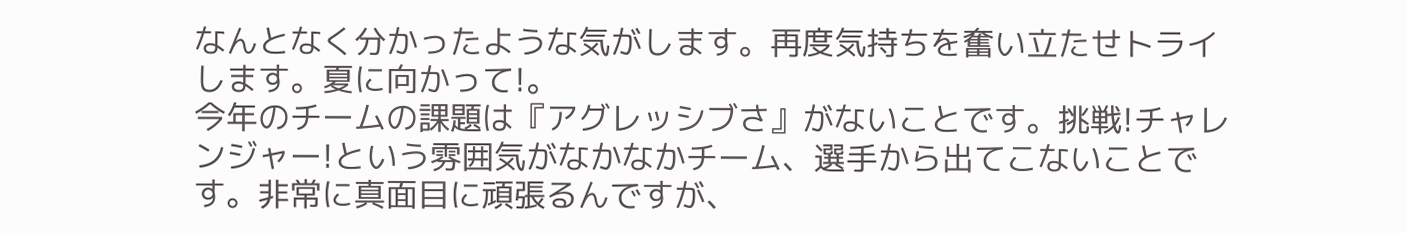なんとなく分かったような気がします。再度気持ちを奮い立たせトライします。夏に向かって!。
今年のチームの課題は『アグレッシブさ』がないことです。挑戦!チャレンジャー!という雰囲気がなかなかチーム、選手から出てこないことです。非常に真面目に頑張るんですが、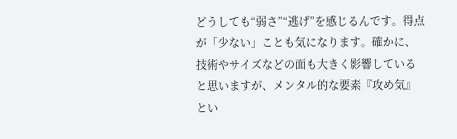どうしても“弱さ”“逃げ”を感じるんです。得点が「少ない」ことも気になります。確かに、技術やサイズなどの面も大きく影響していると思いますが、メンタル的な要素『攻め気』とい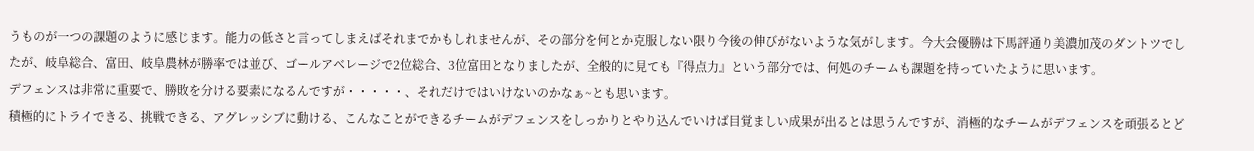うものが一つの課題のように感じます。能力の低さと言ってしまえばそれまでかもしれませんが、その部分を何とか克服しない限り今後の伸びがないような気がします。今大会優勝は下馬評通り美濃加茂のダントツでしたが、岐阜総合、富田、岐阜農林が勝率では並び、ゴールアベレージで2位総合、3位富田となりましたが、全般的に見ても『得点力』という部分では、何処のチームも課題を持っていたように思います。
デフェンスは非常に重要で、勝敗を分ける要素になるんですが・・・・・、それだけではいけないのかなぁ~とも思います。
積極的にトライできる、挑戦できる、アグレッシブに動ける、こんなことができるチームがデフェンスをしっかりとやり込んでいけば目覚ましい成果が出るとは思うんですが、消極的なチームがデフェンスを頑張るとど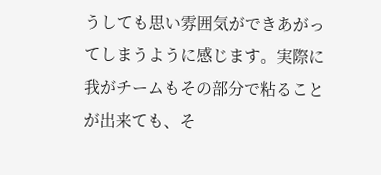うしても思い雰囲気ができあがってしまうように感じます。実際に我がチームもその部分で粘ることが出来ても、そ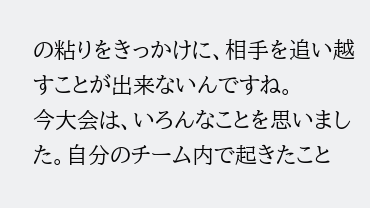の粘りをきっかけに、相手を追い越すことが出来ないんですね。
今大会は、いろんなことを思いました。自分のチーム内で起きたこと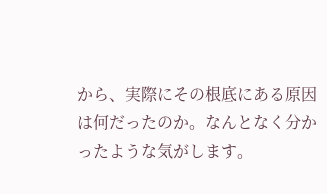から、実際にその根底にある原因は何だったのか。なんとなく分かったような気がします。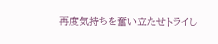再度気持ちを奮い立たせトライし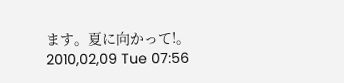ます。夏に向かって!。
2010,02,09 Tue 07:56